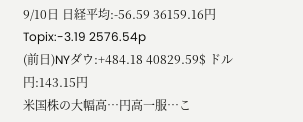9/10日 日経平均:-56.59 36159.16円 Topix:-3.19 2576.54p
(前日)NYダウ:+484.18 40829.59$ ドル円:143.15円
米国株の大幅高…円高一服…こ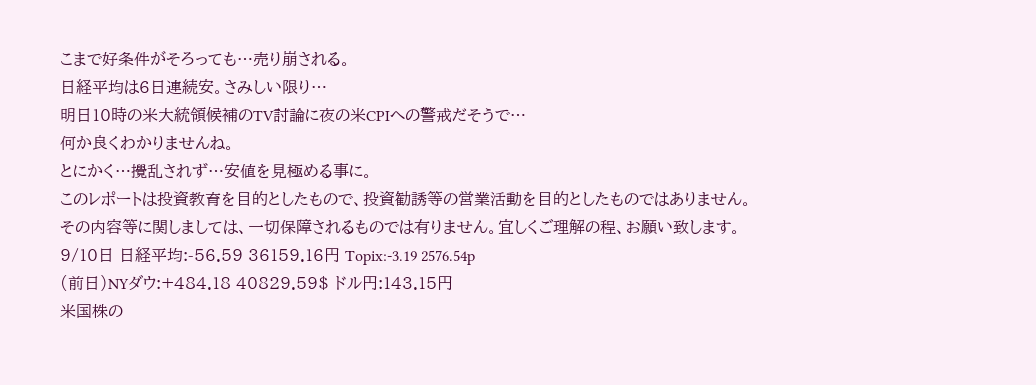こまで好条件がそろっても…売り崩される。
日経平均は6日連続安。さみしい限り…
明日10時の米大統領候補のTV討論に夜の米CPIへの警戒だそうで…
何か良くわかりませんね。
とにかく…攪乱されず…安値を見極める事に。
このレポートは投資教育を目的としたもので、投資勧誘等の営業活動を目的としたものではありません。
その内容等に関しましては、一切保障されるものでは有りません。宜しくご理解の程、お願い致します。
9/10日 日経平均:-56.59 36159.16円 Topix:-3.19 2576.54p
(前日)NYダウ:+484.18 40829.59$ ドル円:143.15円
米国株の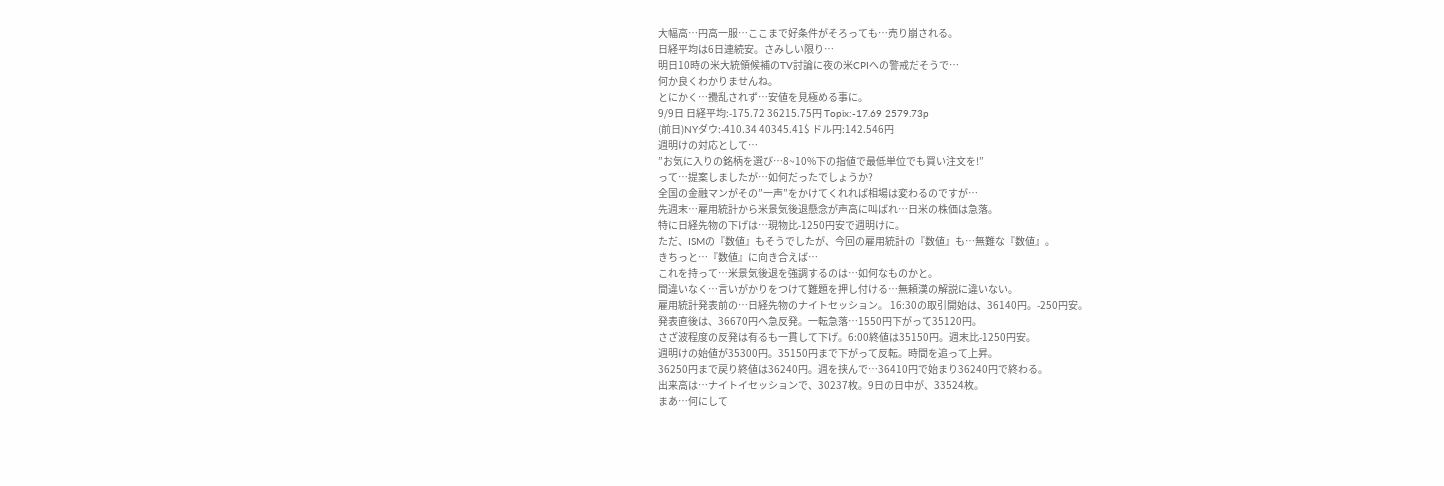大幅高…円高一服…ここまで好条件がそろっても…売り崩される。
日経平均は6日連続安。さみしい限り…
明日10時の米大統領候補のTV討論に夜の米CPIへの警戒だそうで…
何か良くわかりませんね。
とにかく…攪乱されず…安値を見極める事に。
9/9日 日経平均:-175.72 36215.75円 Topix:-17.69 2579.73p
(前日)NYダウ:-410.34 40345.41$ ドル円:142.546円
週明けの対応として…
”お気に入りの銘柄を選び…8~10%下の指値で最低単位でも買い注文を!”
って…提案しましたが…如何だったでしょうか?
全国の金融マンがその”一声”をかけてくれれば相場は変わるのですが…
先週末…雇用統計から米景気後退懸念が声高に叫ばれ…日米の株価は急落。
特に日経先物の下げは…現物比-1250円安で週明けに。
ただ、ISMの『数値』もそうでしたが、今回の雇用統計の『数値』も…無難な『数値』。
きちっと…『数値』に向き合えば…
これを持って…米景気後退を強調するのは…如何なものかと。
間違いなく…言いがかりをつけて難題を押し付ける…無頼漢の解説に違いない。
雇用統計発表前の…日経先物のナイトセッション。 16:30の取引開始は、36140円。-250円安。
発表直後は、36670円へ急反発。一転急落…1550円下がって35120円。
さざ波程度の反発は有るも一貫して下げ。6:00終値は35150円。週末比-1250円安。
週明けの始値が35300円。35150円まで下がって反転。時間を追って上昇。
36250円まで戻り終値は36240円。週を挟んで…36410円で始まり36240円で終わる。
出来高は…ナイトイセッションで、30237枚。9日の日中が、33524枚。
まあ…何にして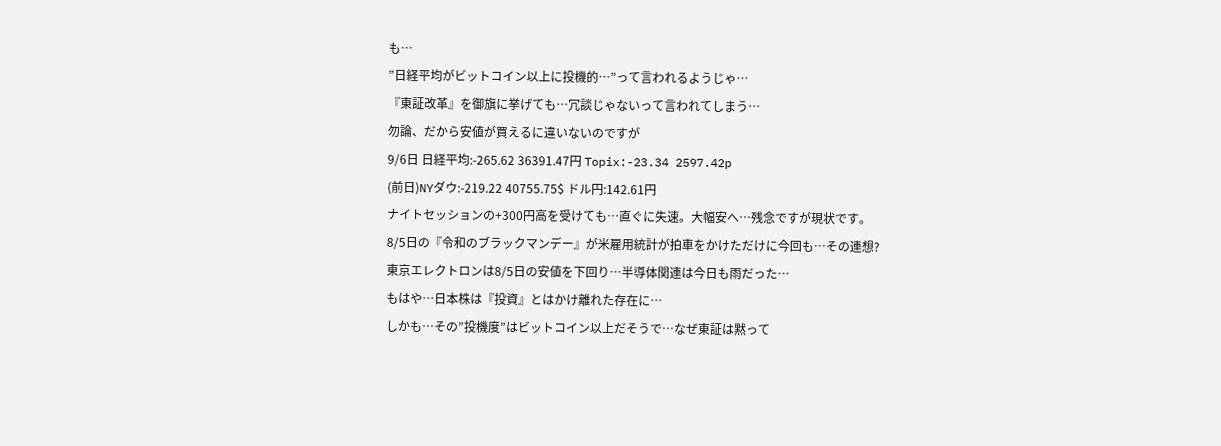も…
”日経平均がビットコイン以上に投機的…”って言われるようじゃ…
『東証改革』を御旗に挙げても…冗談じゃないって言われてしまう…
勿論、だから安値が買えるに違いないのですが
9/6日 日経平均:-265.62 36391.47円 Topix:-23.34 2597.42p
(前日)NYダウ:-219.22 40755.75$ ドル円:142.61円
ナイトセッションの+300円高を受けても…直ぐに失速。大幅安へ…残念ですが現状です。
8/5日の『令和のブラックマンデー』が米雇用統計が拍車をかけただけに今回も…その連想?
東京エレクトロンは8/5日の安値を下回り…半導体関連は今日も雨だった…
もはや…日本株は『投資』とはかけ離れた存在に…
しかも…その”投機度”はビットコイン以上だそうで…なぜ東証は黙って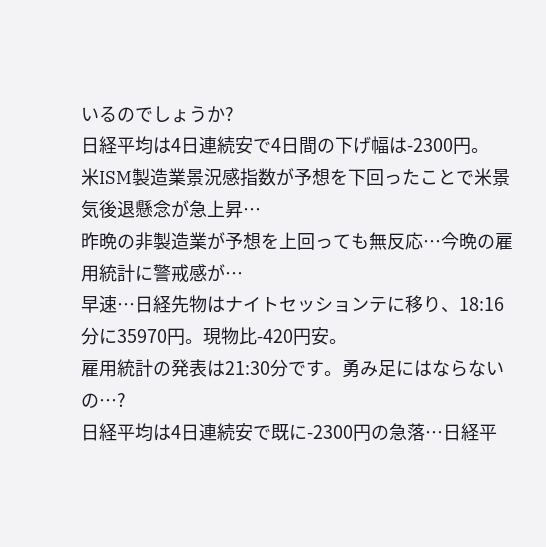いるのでしょうか?
日経平均は4日連続安で4日間の下げ幅は-2300円。
米ISM製造業景況感指数が予想を下回ったことで米景気後退懸念が急上昇…
昨晩の非製造業が予想を上回っても無反応…今晩の雇用統計に警戒感が…
早速…日経先物はナイトセッションテに移り、18:16分に35970円。現物比-420円安。
雇用統計の発表は21:30分です。勇み足にはならないの…?
日経平均は4日連続安で既に-2300円の急落…日経平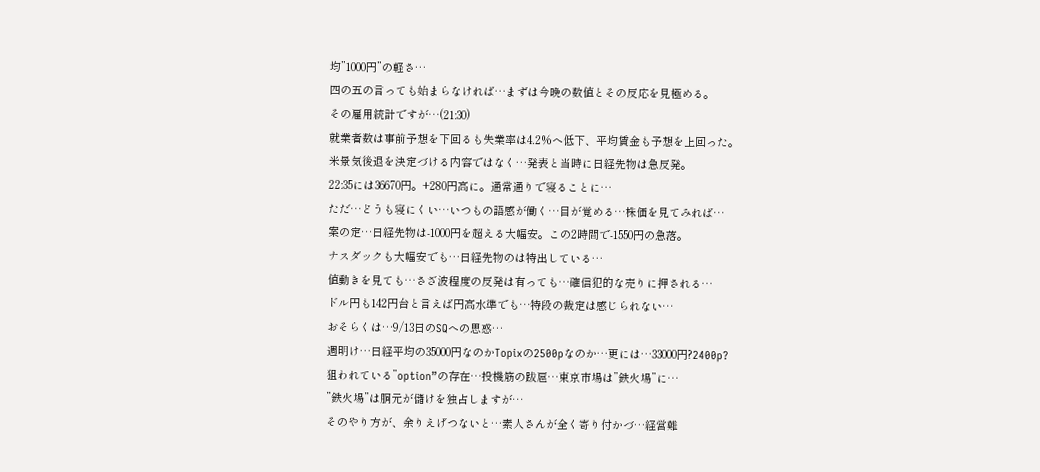均”1000円”の軽さ…
四の五の言っても始まらなければ…まずは今晩の数値とその反応を見極める。
その雇用統計ですが…(21:30)
就業者数は事前予想を下回るも失業率は4.2%へ低下、平均賃金も予想を上回った。
米景気後退を決定づける内容ではなく…発表と当時に日経先物は急反発。
22:35には36670円。+280円高に。通常通りで寝ることに…
ただ…どうも寝にくい…いつもの語感が働く…目が覚める…株価を見てみれば…
案の定…日経先物は-1000円を超える大幅安。この2時間で-1550円の急落。
ナスダックも大幅安でも…日経先物のは特出している…
値動きを見ても…さざ波程度の反発は有っても…確信犯的な売りに押される…
ドル円も142円台と言えば円高水準でも…特段の裁定は感じられない…
おそらくは…9/13日のSQへの思惑…
週明け…日経平均の35000円なのかTopixの2500pなのか…更には…33000円?2400p?
狙われている”option”の存在…投機筋の跋扈…東京市場は”鉄火場”に…
”鉄火場”は胴元が儲けを独占しますが…
そのやり方が、余りえげつないと…素人さんが全く寄り付かづ…経営難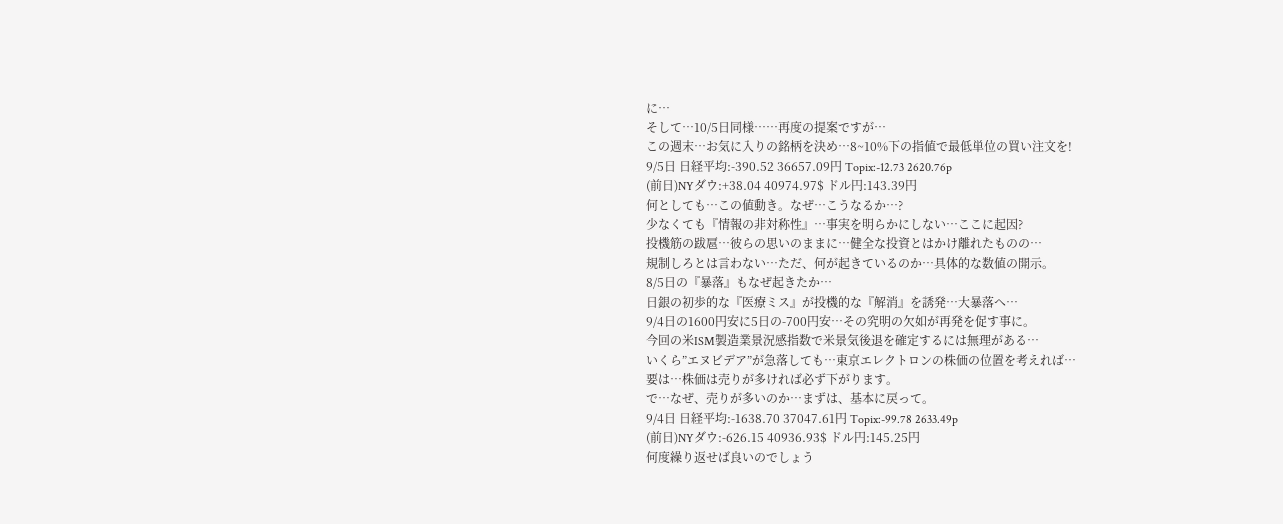に…
そして…10/5日同様……再度の提案ですが…
この週末…お気に入りの銘柄を決め…8~10%下の指値で最低単位の買い注文を!
9/5日 日経平均:-390.52 36657.09円 Topix:-12.73 2620.76p
(前日)NYダウ:+38.04 40974.97$ ドル円:143.39円
何としても…この値動き。なぜ…こうなるか…?
少なくても『情報の非対称性』…事実を明らかにしない…ここに起因?
投機筋の跋扈…彼らの思いのままに…健全な投資とはかけ離れたものの…
規制しろとは言わない…ただ、何が起きているのか…具体的な数値の開示。
8/5日の『暴落』もなぜ起きたか…
日銀の初歩的な『医療ミス』が投機的な『解消』を誘発…大暴落へ…
9/4日の1600円安に5日の-700円安…その究明の欠如が再発を促す事に。
今回の米ISM製造業景況感指数で米景気後退を確定するには無理がある…
いくら”エヌビデア”が急落しても…東京エレクトロンの株価の位置を考えれば…
要は…株価は売りが多ければ必ず下がります。
で…なぜ、売りが多いのか…まずは、基本に戻って。
9/4日 日経平均:-1638.70 37047.61円 Topix:-99.78 2633.49p
(前日)NYダウ:-626.15 40936.93$ ドル円:145.25円
何度繰り返せば良いのでしょう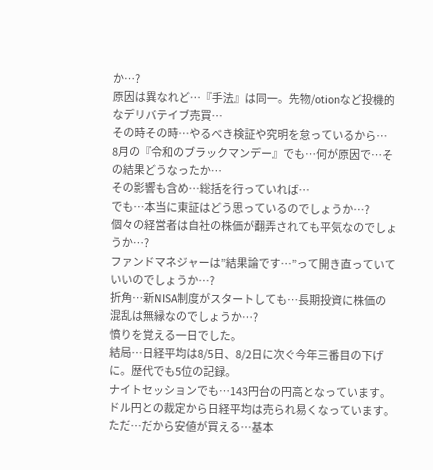か…?
原因は異なれど…『手法』は同一。先物/otionなど投機的なデリバテイブ売買…
その時その時…やるべき検証や究明を怠っているから…
8月の『令和のブラックマンデー』でも…何が原因で…その結果どうなったか…
その影響も含め…総括を行っていれば…
でも…本当に東証はどう思っているのでしょうか…?
個々の経営者は自社の株価が翻弄されても平気なのでしょうか…?
ファンドマネジャーは”結果論です…”って開き直っていていいのでしょうか…?
折角…新NISA制度がスタートしても…長期投資に株価の混乱は無縁なのでしょうか…?
憤りを覚える一日でした。
結局…日経平均は8/5日、8/2日に次ぐ今年三番目の下げに。歴代でも5位の記録。
ナイトセッションでも…143円台の円高となっています。
ドル円との裁定から日経平均は売られ易くなっています。
ただ…だから安値が買える…基本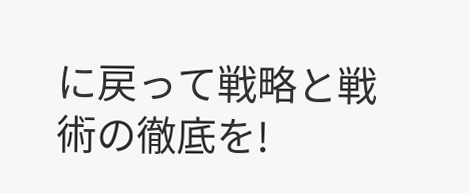に戻って戦略と戦術の徹底を!